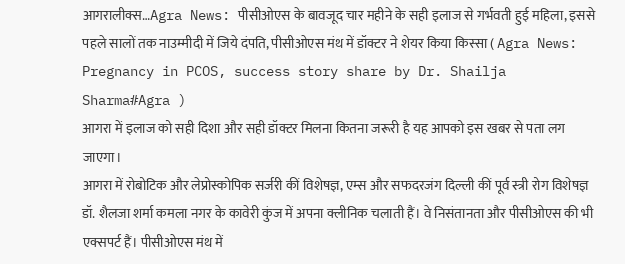आगरालीक्स…Agra News: पीसीओएस के बावजूद चार महीने के सही इलाज से गर्भवती हुई महिला, इससे पहले सालों तक नाउम्मीदी में जिये दंपति, पीसीओएस मंथ में डॉक्टर ने शेयर किया किस्सा ( Agra News: Pregnancy in PCOS, success story share by Dr. Shailja Sharma#Agra )
आगरा में इलाज को सही दिशा और सही डॉक्टर मिलना कितना जरूरी है यह आपको इस खबर से पता लग जाएगा।
आगरा में रोबोटिक और लेप्रोस्कोपिक सर्जरी कीं विशेषज्ञ, एम्स और सफदरजंग दिल्ली कीं पूर्व स्त्री रोग विशेषज्ञ डॉ. शैलजा शर्मा कमला नगर के कावेरी कुंज में अपना क्लीनिक चलाती हैं। वे निसंतानता और पीसीओएस की भी एक्सपर्ट हैं। पीसीओएस मंथ में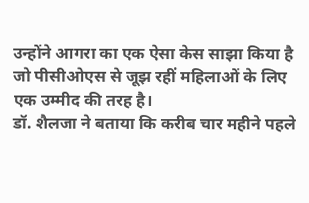उन्होंने आगरा का एक ऐसा केस साझा किया है जो पीसीओएस से जूझ रहीं महिलाओं के लिए एक उम्मीद की तरह है।
डॉ. शैलजा ने बताया कि करीब चार महीने पहले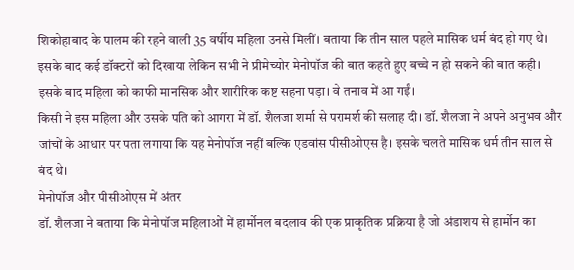शिकोहाबाद के पालम की रहने वाली 35 वर्षीय महिला उनसे मिलीं। बताया कि तीन साल पहले मासिक धर्म बंद हो गए थे। इसके बाद कई डॉक्टरों को दिखाया लेकिन सभी ने प्रीमेच्योर मेनोपॉज की बात कहते हुए बच्चे न हो सकने की बात कही। इसके बाद महिला को काफी मानसिक और शारीरिक कष्ट सहना पड़ा। वे तनाव में आ गईं।
किसी ने इस महिला और उसके पति को आगरा में डॉ. शैलजा शर्मा से परामर्श की सलाह दी। डॉ. शैलजा ने अपने अनुभव और जांचों के आधार पर पता लगाया कि यह मेनोपॉज नहीं बल्कि एडवांस पीसीओएस है। इसके चलते मासिक धर्म तीन साल से बंद थे।
मेनोपॉज और पीसीओएस में अंतर
डॉ. शैलजा ने बताया कि मेनोपॉज महिलाओं में हार्मोनल बदलाव की एक प्राकृतिक प्रक्रिया है जो अंडाशय से हार्मोन का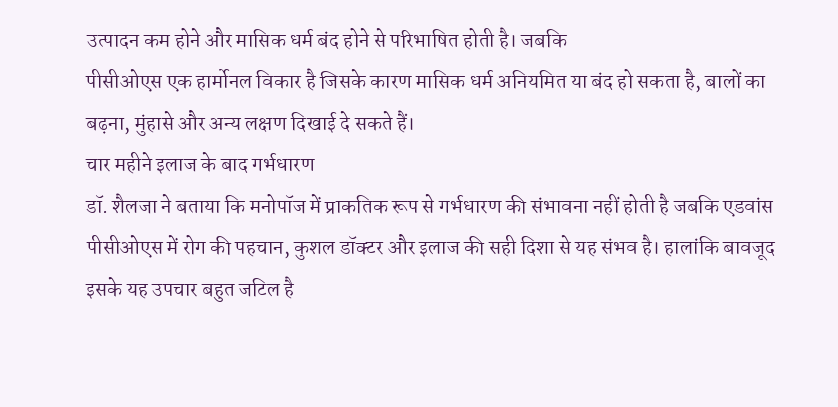उत्पादन कम होने और मासिक धर्म बंद होने से परिभाषित होती है। जबकि
पीसीओएस एक हार्मोनल विकार है जिसके कारण मासिक धर्म अनियमित या बंद हो सकता है, बालों का बढ़ना, मुंहासे और अन्य लक्षण दिखाई दे सकते हैं।
चार महीने इलाज के बाद गर्भधारण
डॉ. शैलजा ने बताया कि मनोपॉज में प्राकतिक रूप से गर्भधारण की संभावना नहीं होती है जबकि एडवांस पीसीओएस में रोग की पहचान, कुशल डॉक्टर और इलाज की सही दिशा से यह संभव है। हालांकि बावजूद इसके यह उपचार बहुत जटिल है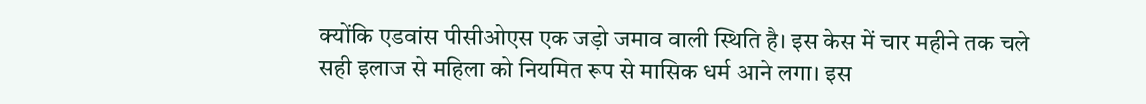क्योंकि एडवांस पीसीओएस एक जड़ो जमाव वाली स्थिति है। इस केस में चार महीने तक चले सही इलाज से महिला को नियमित रूप से मासिक धर्म आने लगा। इस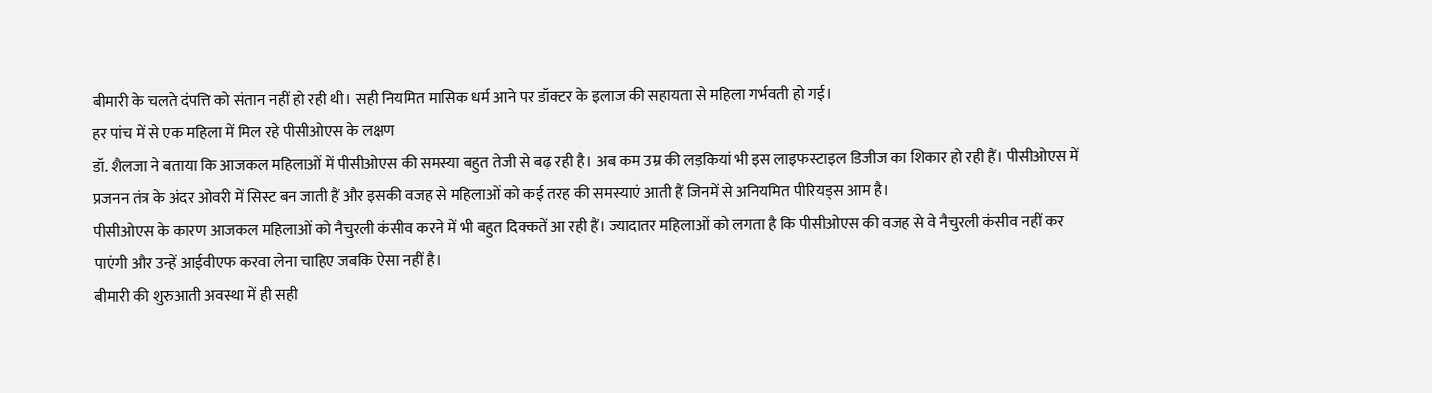बीमारी के चलते दंपत्ति को संतान नहीं हो रही थी। सही नियमित मासिक धर्म आने पर डॉक्टर के इलाज की सहायता से महिला गर्भवती हो गई।
हर पांच में से एक महिला में मिल रहे पीसीओएस के लक्षण
डॉ. शैलजा ने बताया कि आजकल महिलाओं में पीसीओएस की समस्या बहुत तेजी से बढ़ रही है। अब कम उम्र की लड़कियां भी इस लाइफस्टाइल डिजीज का शिकार हो रही हैं। पीसीओएस में प्रजनन तंत्र के अंदर ओवरी में सिस्ट बन जाती हैं और इसकी वजह से महिलाओं को कई तरह की समस्याएं आती हैं जिनमें से अनियमित पीरियड्स आम है।
पीसीओएस के कारण आजकल महिलाओं को नैचुरली कंसीव करने में भी बहुत दिक्कतें आ रही हैं। ज्यादातर महिलाओं को लगता है कि पीसीओएस की वजह से वे नैचुरली कंसीव नहीं कर पाएंगी और उन्हें आईवीएफ करवा लेना चाहिए जबकि ऐसा नहीं है।
बीमारी की शुरुआती अवस्था में ही सही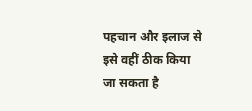पहचान और इलाज से इसे वहीं ठीक किया जा सकता है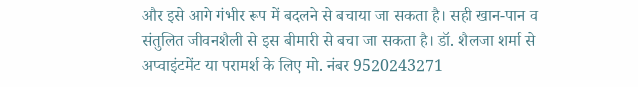और इसे आगे गंभीर रूप में बदलने से बचाया जा सकता है। सही खान-पान व संतुलित जीवनशैली से इस बीमारी से बचा जा सकता है। डॉ. शैलजा शर्मा से अप्वाइंटमेंट या परामर्श के लिए मो. नंबर 9520243271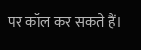पर कॉल कर सकते हैं।